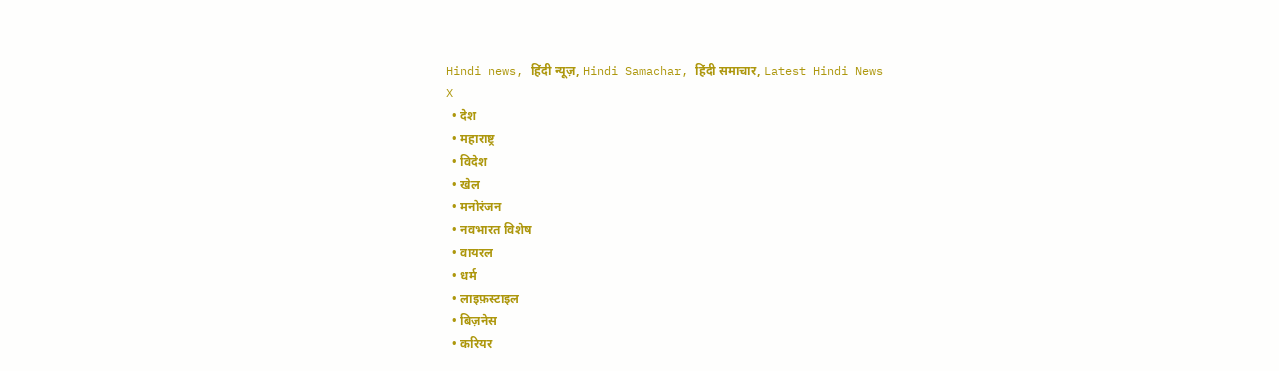Hindi news, हिंदी न्यूज़, Hindi Samachar, हिंदी समाचार, Latest Hindi News
X
  • देश
  • महाराष्ट्र
  • विदेश
  • खेल
  • मनोरंजन
  • नवभारत विशेष
  • वायरल
  • धर्म
  • लाइफ़स्टाइल
  • बिज़नेस
  • करियर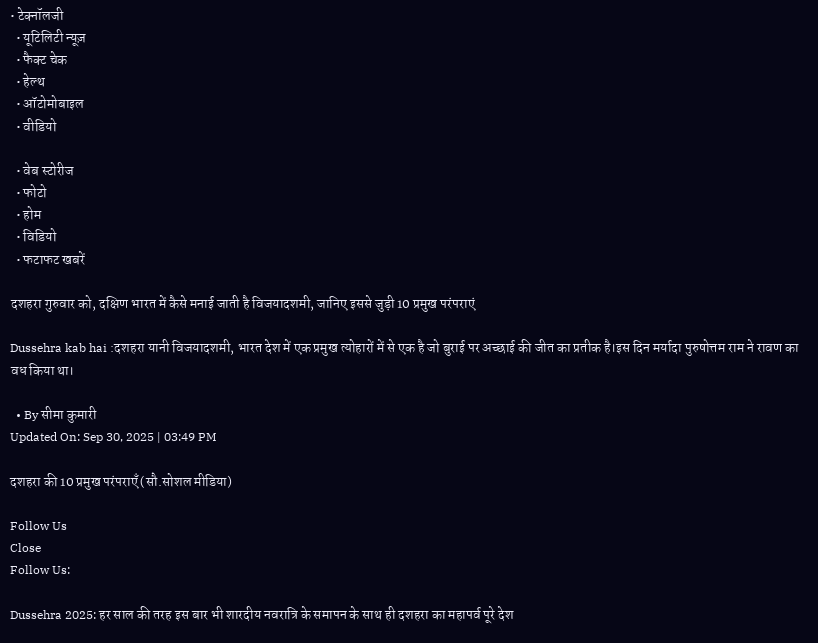• टेक्नॉलजी
  • यूटिलिटी न्यूज़
  • फैक्ट चेक
  • हेल्थ
  • ऑटोमोबाइल
  • वीडियो

  • वेब स्टोरीज
  • फोटो
  • होम
  • विडियो
  • फटाफट खबरें

दशहरा गुरुवार को, दक्षिण भारत में कैसे मनाई जाती है विजयादशमी, जानिए इससे जुड़ी 10 प्रमुख परंपराएं

Dussehra kab hai :दशहरा यानी विजयादशमी, भारत देश में एक प्रमुख त्योहारों में से एक है जो बुराई पर अच्छाई की जीत का प्रतीक है।इस दिन मर्यादा पुरुषोत्तम राम ने रावण का वध किया था।

  • By सीमा कुमारी
Updated On: Sep 30, 2025 | 03:49 PM

दशहरा की 10 प्रमुख परंपराएँ (सौ.सोशल मीडिया)

Follow Us
Close
Follow Us:

Dussehra 2025: हर साल की तरह इस बार भी शारदीय नवरात्रि के समापन के साथ ही दशहरा का महापर्व पूरे देश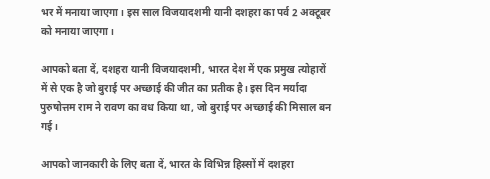भर में मनाया जाएगा। इस साल विजयादशमी यानी दशहरा का पर्व 2 अक्टूबर को मनाया जाएगा।

आपको बता दें, दशहरा यानी विजयादशमी, भारत देश में एक प्रमुख त्योहारों में से एक है जो बुराई पर अच्छाई की जीत का प्रतीक है। इस दिन मर्यादा पुरुषोत्तम राम ने रावण का वध किया था, जो बुराई पर अच्छाई की मिसाल बन गई।

आपको जानकारी के लिए बता दें, भारत के विभिन्न हिस्सों में दशहरा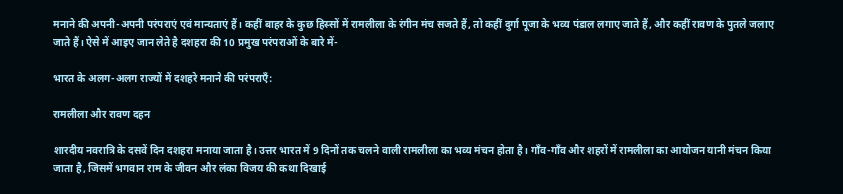मनाने की अपनी-अपनी परंपराएं एवं मान्यताएं हैं। कहीं बाहर के कुछ हिस्सों में रामलीला के रंगीन मंच सजते हैं, तो कहीं दुर्गा पूजा के भव्य पंडाल लगाए जाते हैं, और कहीं रावण के पुतले जलाए जाते हैं। ऐसे में आइए जान लेते है दशहरा की 10 प्रमुख परंपराओं के बारे में-

भारत के अलग-अलग राज्यों में दशहरे मनाने की परंपराएँ:

रामलीला और रावण दहन

शारदीय नवरात्रि के दसवें दिन दशहरा मनाया जाता है। उत्तर भारत में 9 दिनों तक चलने वाली रामलीला का भव्य मंचन होता है। गाँव-गाँव और शहरों में रामलीला का आयोजन यानी मंचन किया जाता है, जिसमें भगवान राम के जीवन और लंका विजय की कथा दिखाई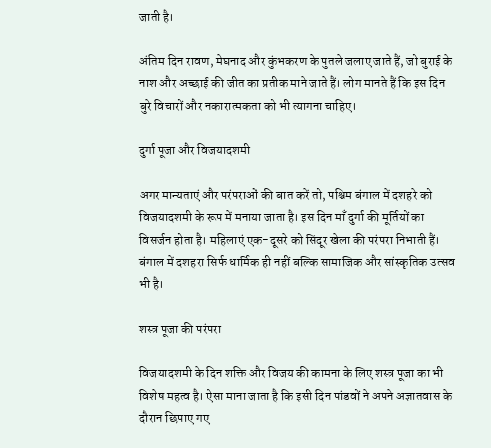जाती है।

अंतिम दिन रावण, मेघनाद और कुंभकरण के पुतले जलाए जाते हैं, जो बुराई के नाश और अच्छाई की जीत का प्रतीक माने जाते हैं। लोग मानते हैं कि इस दिन बुरे विचारों और नकारात्मकता को भी त्यागना चाहिए।

दुर्गा पूजा और विजयादशमी

अगर मान्यताएं और परंपराओं की बात करें तो, पश्चिम बंगाल में दशहरे को विजयादशमी के रूप में मनाया जाता है। इस दिन माँ दुर्गा की मूर्तियों का विसर्जन होता है। महिलाएं एक-दूसरे को सिंदूर खेला की परंपरा निभाती हैं। बंगाल में दशहरा सिर्फ धार्मिक ही नहीं बल्कि सामाजिक और सांस्कृतिक उत्सव भी है।

शस्त्र पूजा की परंपरा

विजयादशमी के दिन शक्ति और विजय की कामना के लिए शस्त्र पूजा का भी विशेष महत्व है। ऐसा माना जाता है कि इसी दिन पांडवों ने अपने अज्ञातवास के दौरान छिपाए गए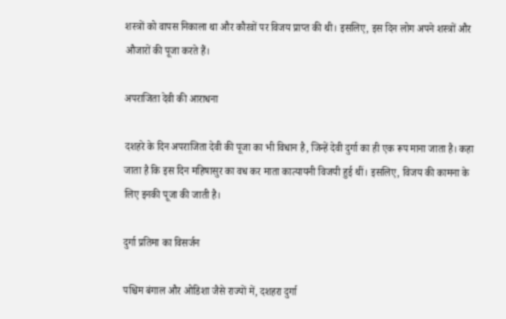शस्त्रों को वापस निकाला था और कौरवों पर विजय प्राप्त की थी। इसलिए, इस दिन लोग अपने शस्त्रों और औजारों की पूजा करते हैं।

अपराजिता देवी की आराधना

दशहरे के दिन अपराजिता देवी की पूजा का भी विधान है, जिन्हें देवी दुर्गा का ही एक रूप माना जाता है। कहा जाता है कि इस दिन महिषासुर का वध कर माता कात्यायनी विजयी हुई थीं। इसलिए, विजय की कामना के लिए इनकी पूजा की जाती है।

दुर्गा प्रतिमा का विसर्जन

पश्चिम बंगाल और ओडिशा जैसे राज्यों में, दशहरा दुर्गा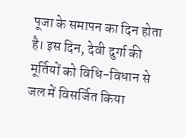पूजा के समापन का दिन होता है। इस दिन, देवी दुर्गा की मूर्तियों को विधि-विधान से जल में विसर्जित किया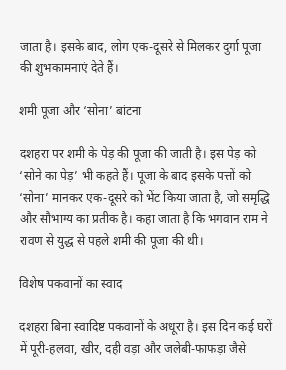जाता है। इसके बाद, लोग एक-दूसरे से मिलकर दुर्गा पूजा की शुभकामनाएं देते हैं।

शमी पूजा और ‘सोना’ बांटना

दशहरा पर शमी के पेड़ की पूजा की जाती है। इस पेड़ को ‘सोने का पेड़’ भी कहते हैं। पूजा के बाद इसके पत्तों को ‘सोना’ मानकर एक-दूसरे को भेंट किया जाता है, जो समृद्धि और सौभाग्य का प्रतीक है। कहा जाता है कि भगवान राम ने रावण से युद्ध से पहले शमी की पूजा की थी।

विशेष पकवानों का स्वाद

दशहरा बिना स्वादिष्ट पकवानों के अधूरा है। इस दिन कई घरों में पूरी-हलवा, खीर, दही वड़ा और जलेबी-फाफड़ा जैसे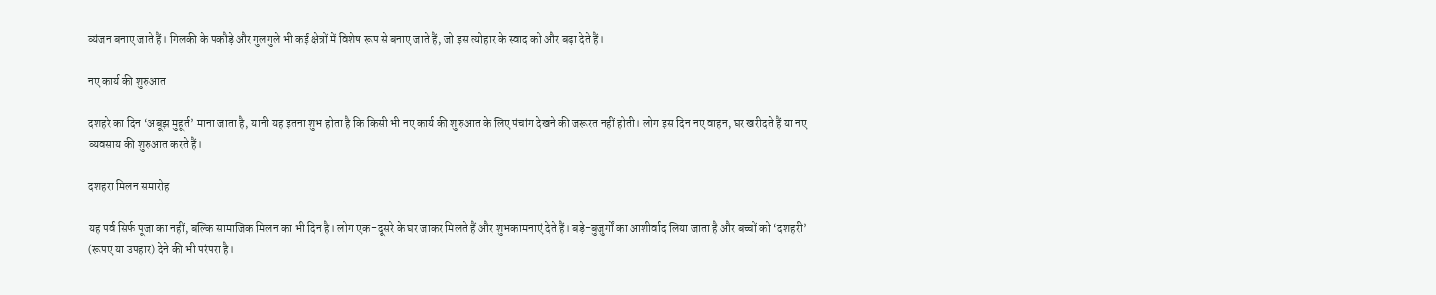व्यंजन बनाए जाते हैं। गिलकी के पकौड़े और गुलगुले भी कई क्षेत्रों में विशेष रूप से बनाए जाते हैं, जो इस त्योहार के स्वाद को और बढ़ा देते हैं।

नए कार्य की शुरुआत

दशहरे का दिन ‘अबूझ मुहूर्त’ माना जाता है, यानी यह इतना शुभ होता है कि किसी भी नए कार्य की शुरुआत के लिए पंचांग देखने की जरूरत नहीं होती। लोग इस दिन नए वाहन, घर खरीदते हैं या नए व्यवसाय की शुरुआत करते हैं।

दशहरा मिलन समारोह

यह पर्व सिर्फ पूजा का नहीं, बल्कि सामाजिक मिलन का भी दिन है। लोग एक-दूसरे के घर जाकर मिलते हैं और शुभकामनाएं देते हैं। बड़े-बुजुर्गों का आशीर्वाद लिया जाता है और बच्चों को ‘दशहरी’ (रूपए या उपहार) देने की भी परंपरा है।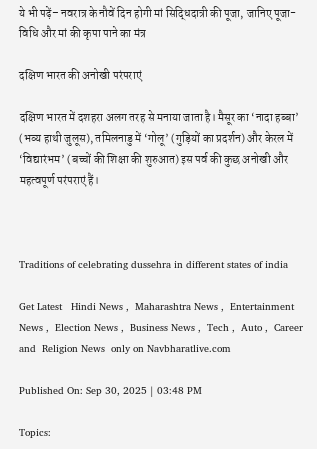ये भी पढ़ें– नवरात्र के नौवें दिन होगी मां सिद्धिदात्री की पूजा, जानिए पूजा-विधि और मां की कृपा पाने का मंत्र

दक्षिण भारत की अनोखी परंपराएं

दक्षिण भारत में दशहरा अलग तरह से मनाया जाता है। मैसूर का ‘नादा हब्बा’ (भव्य हाथी जुलूस), तमिलनाडु में ‘गोलू’ (गुड़ियों का प्रदर्शन) और केरल में ‘विद्यारंभम’ (बच्चों की शिक्षा की शुरुआत) इस पर्व की कुछ अनोखी और महत्वपूर्ण परंपराएं हैं।



Traditions of celebrating dussehra in different states of india

Get Latest   Hindi News ,  Maharashtra News ,  Entertainment News ,  Election News ,  Business News ,  Tech ,  Auto ,  Career and  Religion News  only on Navbharatlive.com

Published On: Sep 30, 2025 | 03:48 PM

Topics: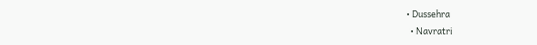• Dussehra
  • Navratri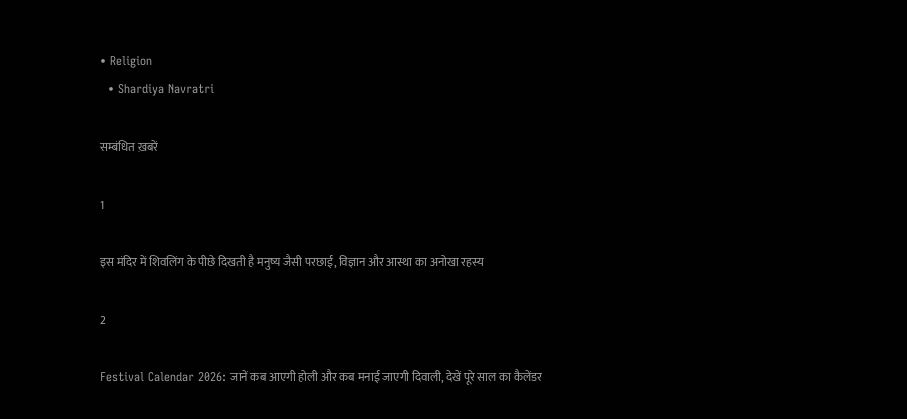• Religion
  • Shardiya Navratri

सम्बंधित ख़बरें

1

इस मंदिर में शिवलिंग के पीछे दिखती है मनुष्य जैसी परछाई, विज्ञान और आस्था का अनोखा रहस्य

2

Festival Calendar 2026: जानें कब आएगी होली और कब मनाई जाएगी दिवाली, देखें पूरे साल का कैलेंडर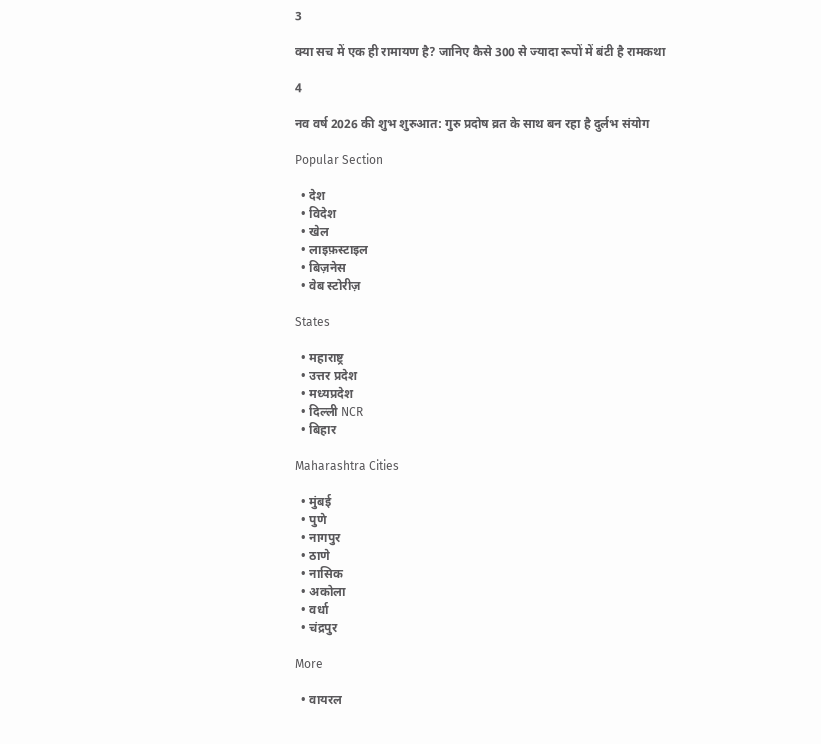3

क्या सच में एक ही रामायण है? जानिए कैसे 300 से ज्यादा रूपों में बंटी है रामकथा

4

नव वर्ष 2026 की शुभ शुरुआत: गुरु प्रदोष व्रत के साथ बन रहा है दुर्लभ संयोग

Popular Section

  • देश
  • विदेश
  • खेल
  • लाइफ़स्टाइल
  • बिज़नेस
  • वेब स्टोरीज़

States

  • महाराष्ट्र
  • उत्तर प्रदेश
  • मध्यप्रदेश
  • दिल्ली NCR
  • बिहार

Maharashtra Cities

  • मुंबई
  • पुणे
  • नागपुर
  • ठाणे
  • नासिक
  • अकोला
  • वर्धा
  • चंद्रपुर

More

  • वायरल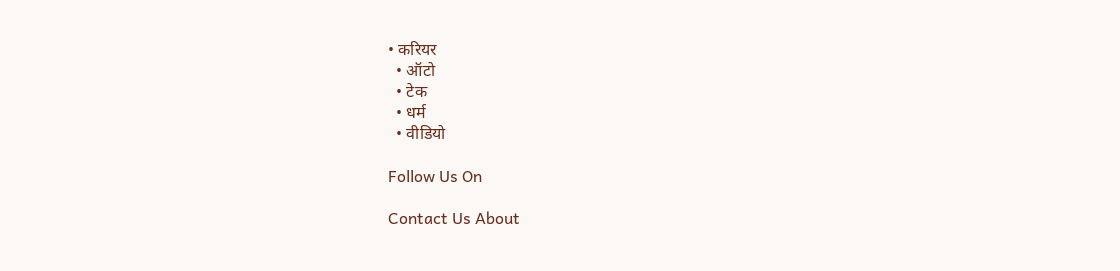• करियर
  • ऑटो
  • टेक
  • धर्म
  • वीडियो

Follow Us On

Contact Us About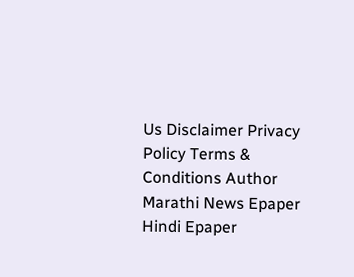Us Disclaimer Privacy Policy Terms & Conditions Author
Marathi News Epaper Hindi Epaper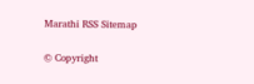Marathi RSS Sitemap

© Copyright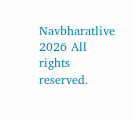Navbharatlive 2026 All rights reserved.